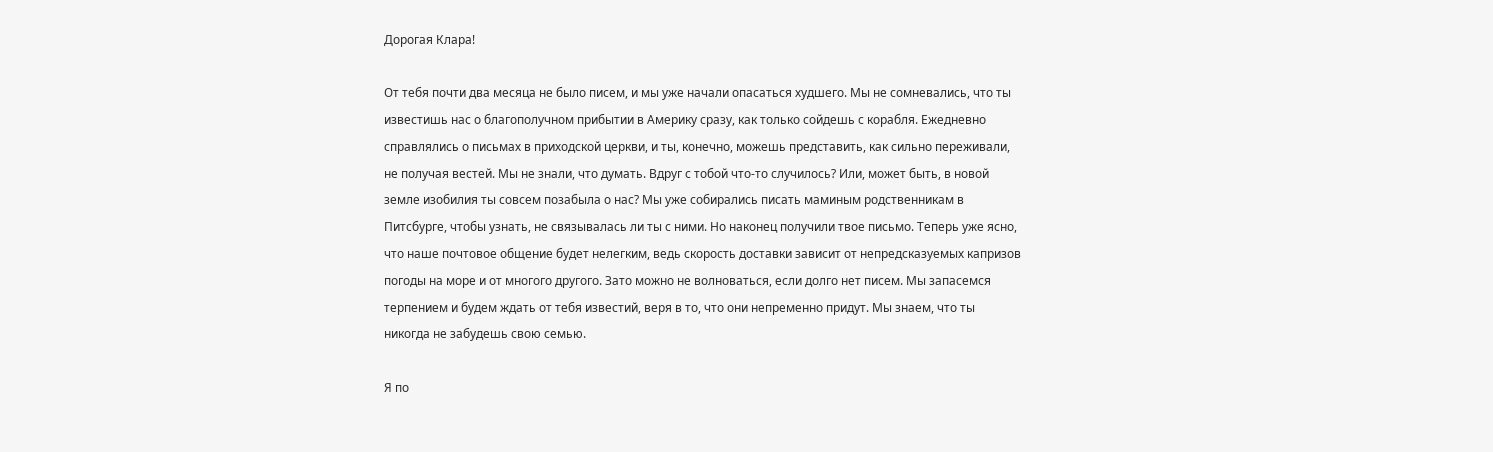Дорогая Клара!

От тебя почти два месяца не было писем, и мы уже начали опасаться худшего. Мы не сомневались, что ты известишь нас о благополучном прибытии в Америку сразу, как только сойдешь с корабля. Ежедневно справлялись о письмах в приходской церкви, и ты, конечно, можешь представить, как сильно переживали, не получая вестей. Мы не знали, что думать. Вдруг с тобой что-то случилось? Или, может быть, в новой земле изобилия ты совсем позабыла о нас? Мы уже собирались писать маминым родственникам в Питсбурге, чтобы узнать, не связывалась ли ты с ними. Но наконец получили твое письмо. Теперь уже ясно, что наше почтовое общение будет нелегким, ведь скорость доставки зависит от непредсказуемых капризов погоды на море и от многого другого. Зато можно не волноваться, если долго нет писем. Мы запасемся терпением и будем ждать от тебя известий, веря в то, что они непременно придут. Мы знаем, что ты никогда не забудешь свою семью.

Я по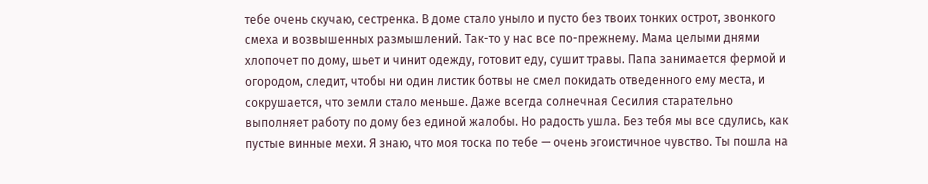тебе очень скучаю, сестренка. В доме стало уныло и пусто без твоих тонких острот, звонкого смеха и возвышенных размышлений. Так-то у нас все по-прежнему. Мама целыми днями хлопочет по дому, шьет и чинит одежду, готовит еду, сушит травы. Папа занимается фермой и огородом, следит, чтобы ни один листик ботвы не смел покидать отведенного ему места, и сокрушается, что земли стало меньше. Даже всегда солнечная Сесилия старательно выполняет работу по дому без единой жалобы. Но радость ушла. Без тебя мы все сдулись, как пустые винные мехи. Я знаю, что моя тоска по тебе — очень эгоистичное чувство. Ты пошла на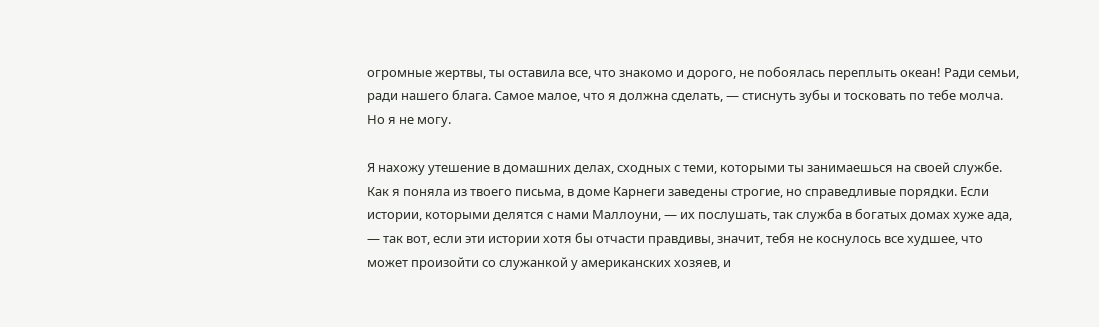огромные жертвы, ты оставила все, что знакомо и дорого, не побоялась переплыть океан! Ради семьи, ради нашего блага. Самое малое, что я должна сделать, — стиснуть зубы и тосковать по тебе молча. Но я не могу.

Я нахожу утешение в домашних делах, сходных с теми, которыми ты занимаешься на своей службе. Как я поняла из твоего письма, в доме Карнеги заведены строгие, но справедливые порядки. Если истории, которыми делятся с нами Маллоуни, — их послушать, так служба в богатых домах хуже ада, — так вот, если эти истории хотя бы отчасти правдивы, значит, тебя не коснулось все худшее, что может произойти со служанкой у американских хозяев, и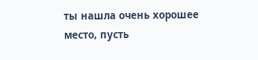ты нашла очень хорошее место, пусть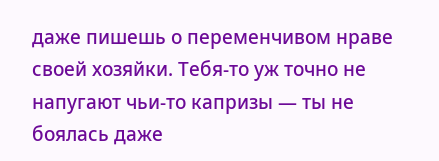даже пишешь о переменчивом нраве своей хозяйки. Тебя-то уж точно не напугают чьи-то капризы — ты не боялась даже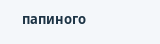папиного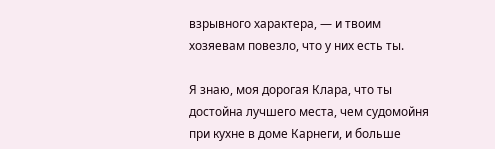взрывного характера, — и твоим хозяевам повезло, что у них есть ты.

Я знаю, моя дорогая Клара, что ты достойна лучшего места, чем судомойня при кухне в доме Карнеги, и больше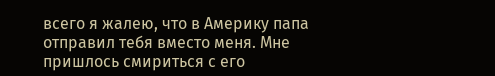всего я жалею, что в Америку папа отправил тебя вместо меня. Мне пришлось смириться с его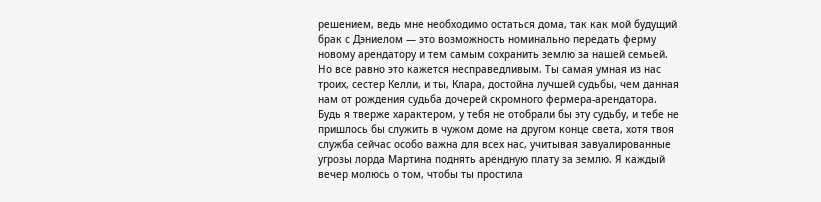решением, ведь мне необходимо остаться дома, так как мой будущий брак с Дэниелом — это возможность номинально передать ферму новому арендатору и тем самым сохранить землю за нашей семьей. Но все равно это кажется несправедливым. Ты самая умная из нас троих, сестер Келли, и ты, Клара, достойна лучшей судьбы, чем данная нам от рождения судьба дочерей скромного фермера-арендатора. Будь я тверже характером, у тебя не отобрали бы эту судьбу, и тебе не пришлось бы служить в чужом доме на другом конце света, хотя твоя служба сейчас особо важна для всех нас, учитывая завуалированные угрозы лорда Мартина поднять арендную плату за землю. Я каждый вечер молюсь о том, чтобы ты простила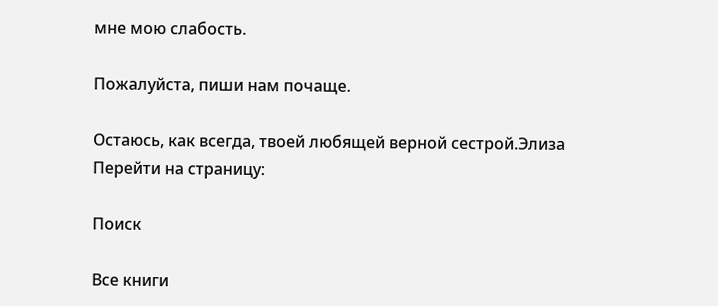мне мою слабость.

Пожалуйста, пиши нам почаще.

Остаюсь, как всегда, твоей любящей верной сестрой.Элиза
Перейти на страницу:

Поиск

Все книги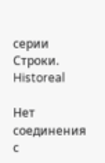серии Строки. Historeal

Нет соединения с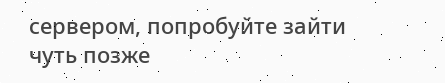сервером, попробуйте зайти чуть позже